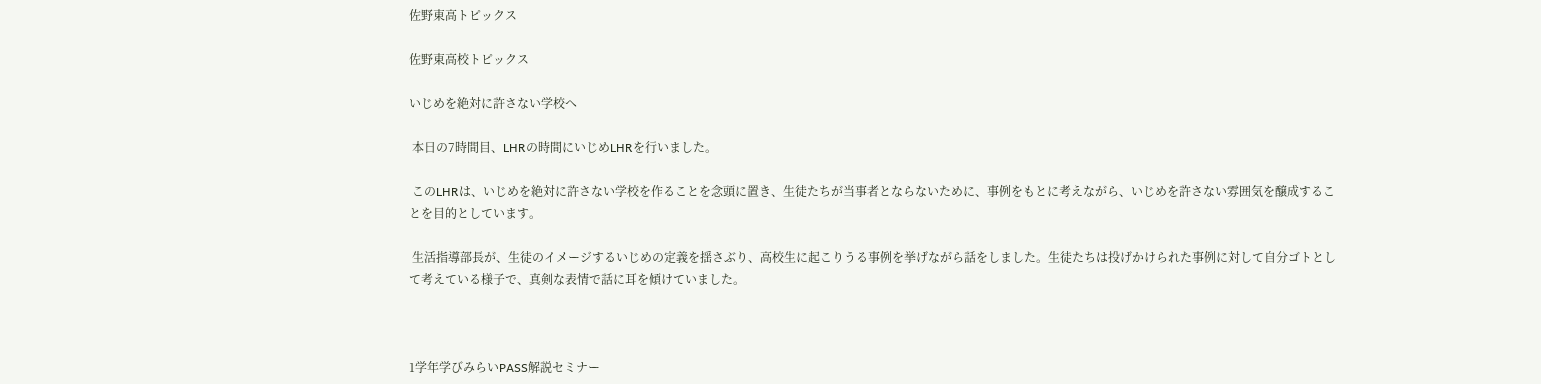佐野東高トピックス

佐野東高校トピックス

いじめを絶対に許さない学校へ

 本日の7時間目、LHRの時間にいじめLHRを行いました。

 このLHRは、いじめを絶対に許さない学校を作ることを念頭に置き、生徒たちが当事者とならないために、事例をもとに考えながら、いじめを許さない雰囲気を醸成することを目的としています。

 生活指導部長が、生徒のイメージするいじめの定義を揺さぶり、高校生に起こりうる事例を挙げながら話をしました。生徒たちは投げかけられた事例に対して自分ゴトとして考えている様子で、真剣な表情で話に耳を傾けていました。



1学年学びみらいPASS解説セミナー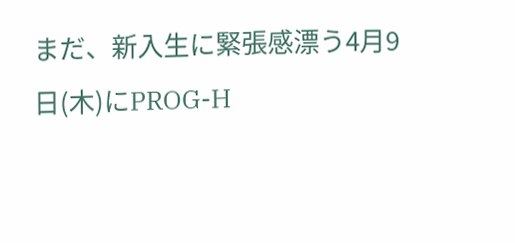まだ、新入生に緊張感漂う4月9日(木)にPROG-H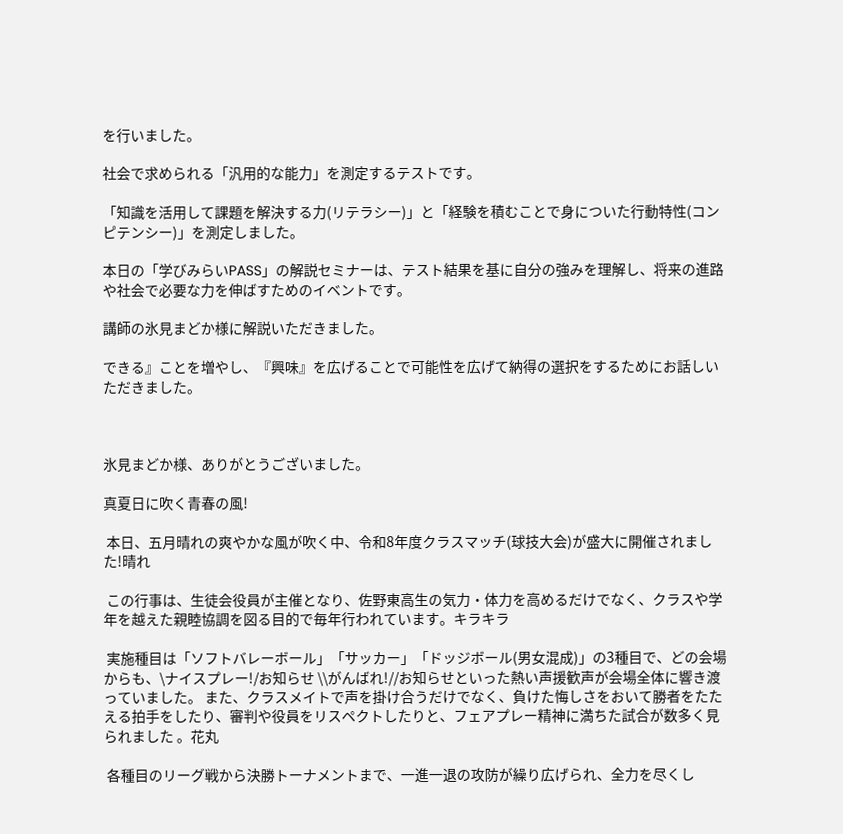を行いました。

社会で求められる「汎用的な能力」を測定するテストです。

「知識を活用して課題を解決する力(リテラシー)」と「経験を積むことで身についた行動特性(コンピテンシー)」を測定しました。

本日の「学びみらいPASS」の解説セミナーは、テスト結果を基に自分の強みを理解し、将来の進路や社会で必要な力を伸ばすためのイベントです。

講師の氷見まどか様に解説いただきました。

できる』ことを増やし、『興味』を広げることで可能性を広げて納得の選択をするためにお話しいただきました。



氷見まどか様、ありがとうございました。

真夏日に吹く青春の風!

 本日、五月晴れの爽やかな風が吹く中、令和8年度クラスマッチ(球技大会)が盛大に開催されました!晴れ

 この行事は、生徒会役員が主催となり、佐野東高生の気力・体力を高めるだけでなく、クラスや学年を越えた親睦協調を図る目的で毎年行われています。キラキラ

 実施種目は「ソフトバレーボール」「サッカー」「ドッジボール(男女混成)」の3種目で、どの会場からも、\ナイスプレー!/お知らせ \\がんばれ!//お知らせといった熱い声援歓声が会場全体に響き渡っていました。 また、クラスメイトで声を掛け合うだけでなく、負けた悔しさをおいて勝者をたたえる拍手をしたり、審判や役員をリスペクトしたりと、フェアプレー精神に満ちた試合が数多く見られました 。花丸

 各種目のリーグ戦から決勝トーナメントまで、一進一退の攻防が繰り広げられ、全力を尽くし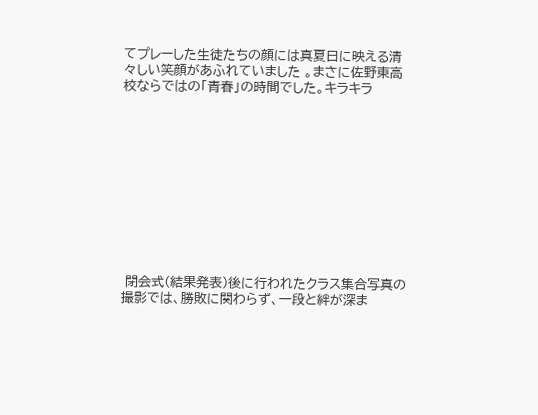てプレーした生徒たちの顔には真夏日に映える清々しい笑顔があふれていました 。まさに佐野東高校ならではの「青春」の時間でした。キラキラ











 閉会式(結果発表)後に行われたクラス集合写真の撮影では、勝敗に関わらず、一段と絆が深ま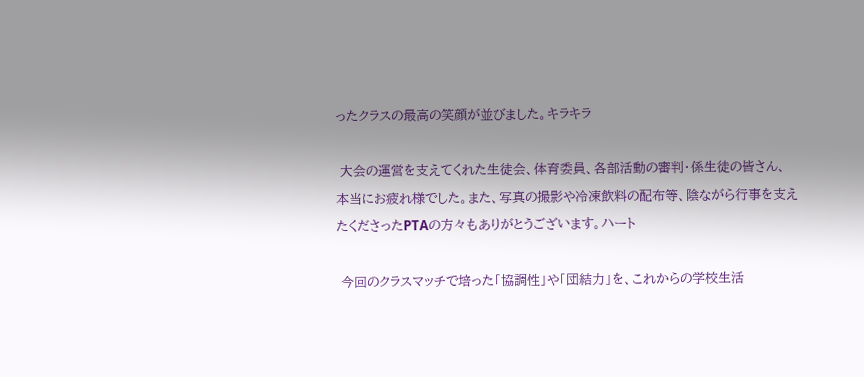ったクラスの最高の笑顔が並びました。キラキラ

 大会の運営を支えてくれた生徒会、体育委員、各部活動の審判・係生徒の皆さん、本当にお疲れ様でした。また、写真の撮影や冷凍飲料の配布等、陰ながら行事を支えたくださったPTAの方々もありがとうございます。ハート

 今回のクラスマッチで培った「協調性」や「団結力」を、これからの学校生活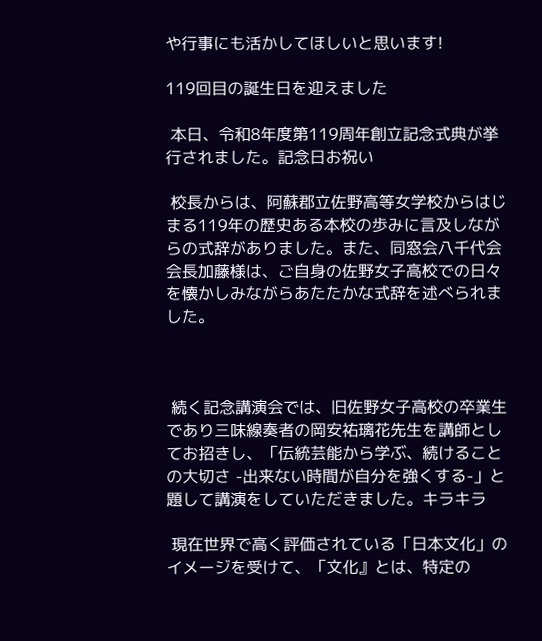や行事にも活かしてほしいと思います!

119回目の誕生日を迎えました

 本日、令和8年度第119周年創立記念式典が挙行されました。記念日お祝い

 校長からは、阿蘇郡立佐野高等女学校からはじまる119年の歴史ある本校の歩みに言及しながらの式辞がありました。また、同窓会八千代会会長加藤様は、ご自身の佐野女子高校での日々を懐かしみながらあたたかな式辞を述べられました。



 続く記念講演会では、旧佐野女子高校の卒業生であり三味線奏者の岡安祐璃花先生を講師としてお招きし、「伝統芸能から学ぶ、続けることの大切さ -出来ない時間が自分を強くする-」と題して講演をしていただきました。キラキラ

 現在世界で高く評価されている「日本文化」のイメージを受けて、「文化』とは、特定の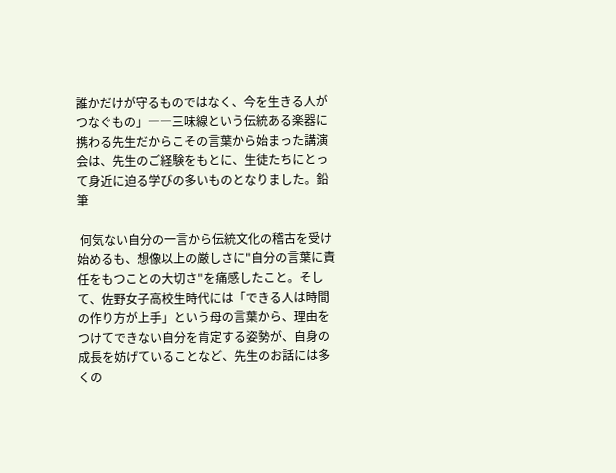誰かだけが守るものではなく、今を生きる人がつなぐもの」――三味線という伝統ある楽器に携わる先生だからこその言葉から始まった講演会は、先生のご経験をもとに、生徒たちにとって身近に迫る学びの多いものとなりました。鉛筆

 何気ない自分の一言から伝統文化の稽古を受け始めるも、想像以上の厳しさに"自分の言葉に責任をもつことの大切さ"を痛感したこと。そして、佐野女子高校生時代には「できる人は時間の作り方が上手」という母の言葉から、理由をつけてできない自分を肯定する姿勢が、自身の成長を妨げていることなど、先生のお話には多くの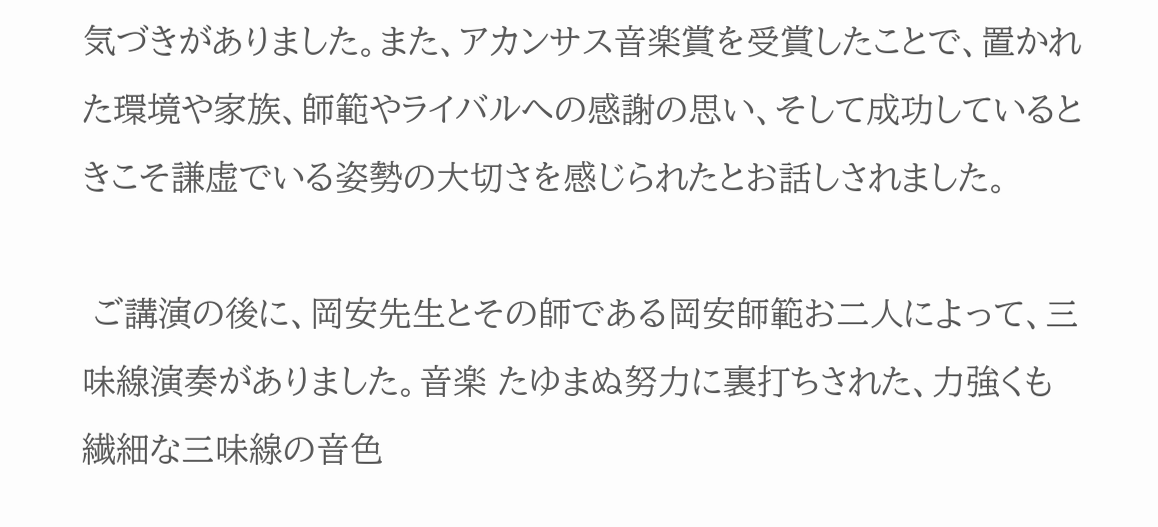気づきがありました。また、アカンサス音楽賞を受賞したことで、置かれた環境や家族、師範やライバルへの感謝の思い、そして成功しているときこそ謙虚でいる姿勢の大切さを感じられたとお話しされました。

 ご講演の後に、岡安先生とその師である岡安師範お二人によって、三味線演奏がありました。音楽 たゆまぬ努力に裏打ちされた、力強くも繊細な三味線の音色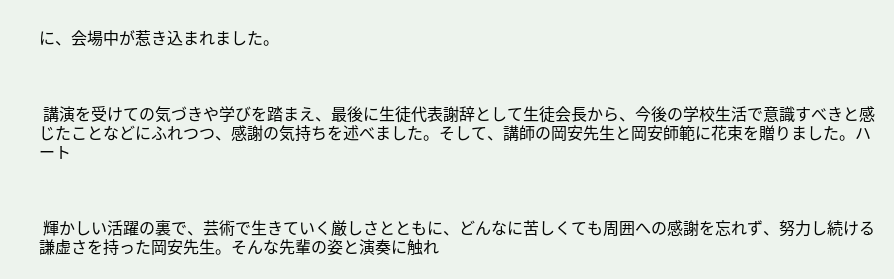に、会場中が惹き込まれました。



 講演を受けての気づきや学びを踏まえ、最後に生徒代表謝辞として生徒会長から、今後の学校生活で意識すべきと感じたことなどにふれつつ、感謝の気持ちを述べました。そして、講師の岡安先生と岡安師範に花束を贈りました。ハート



 輝かしい活躍の裏で、芸術で生きていく厳しさとともに、どんなに苦しくても周囲への感謝を忘れず、努力し続ける謙虚さを持った岡安先生。そんな先輩の姿と演奏に触れ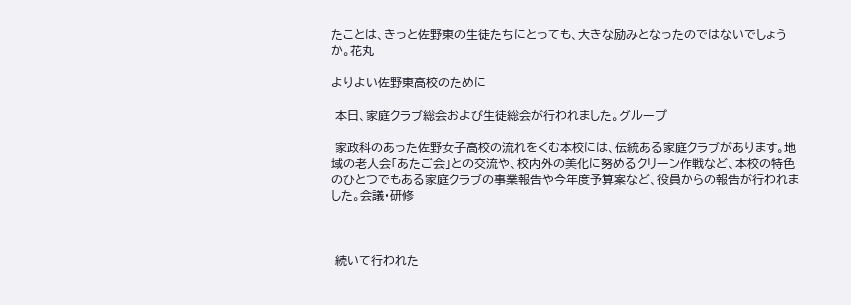たことは、きっと佐野東の生徒たちにとっても、大きな励みとなったのではないでしょうか。花丸

よりよい佐野東高校のために

 本日、家庭クラブ総会および生徒総会が行われました。グループ

 家政科のあった佐野女子高校の流れをくむ本校には、伝統ある家庭クラブがあります。地域の老人会「あたご会」との交流や、校内外の美化に努めるクリーン作戦など、本校の特色のひとつでもある家庭クラブの事業報告や今年度予算案など、役員からの報告が行われました。会議・研修



 続いて行われた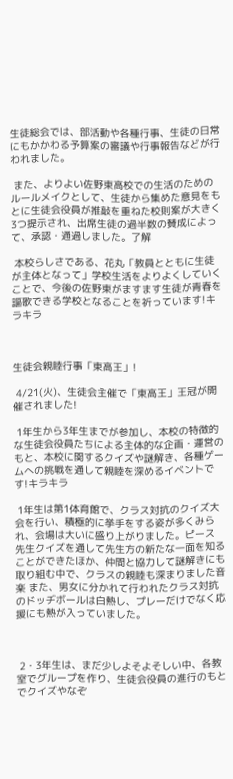生徒総会では、部活動や各種行事、生徒の日常にもかかわる予算案の審議や行事報告などが行われました。

 また、よりよい佐野東高校での生活のためのルールメイクとして、生徒から集めた意見をもとに生徒会役員が推敲を重ねた校則案が大きく3つ提示され、出席生徒の過半数の賛成によって、承認・通過しました。了解

 本校らしさである、花丸「教員とともに生徒が主体となって」学校生活をよりよくしていくことで、今後の佐野東がますます生徒が青春を謳歌できる学校となることを祈っています!キラキラ



生徒会親睦行事「東高王」!

 4/21(火)、生徒会主催で「東高王」王冠が開催されました!

 1年生から3年生までが参加し、本校の特徴的な生徒会役員たちによる主体的な企画・運営のもと、本校に関するクイズや謎解き、各種ゲームへの挑戦を通して親睦を深めるイベントです!キラキラ

 1年生は第1体育館で、クラス対抗のクイズ大会を行い、積極的に挙手をする姿が多くみられ、会場は大いに盛り上がりました。ピース 先生クイズを通して先生方の新たな一面を知ることができたほか、仲間と協力して謎解きにも取り組む中で、クラスの親睦も深まりました音楽 また、男女に分かれて行われたクラス対抗のドッヂボールは白熱し、プレーだけでなく応援にも熱が入っていました。



 2・3年生は、まだ少しよそよそしい中、各教室でグループを作り、生徒会役員の進行のもとでクイズやなぞ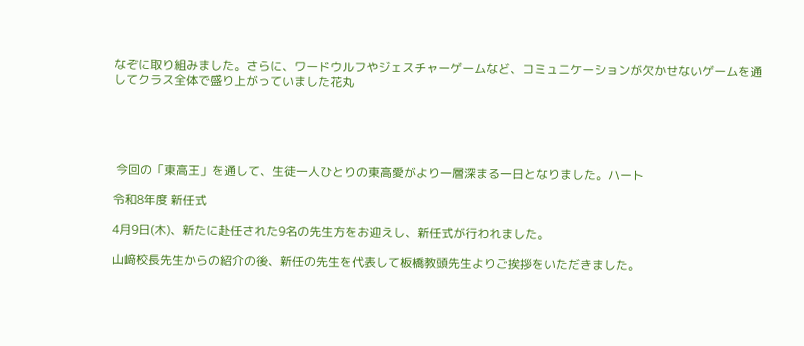なぞに取り組みました。さらに、ワードウルフやジェスチャーゲームなど、コミュニケーションが欠かせないゲームを通してクラス全体で盛り上がっていました花丸





 今回の「東高王」を通して、生徒一人ひとりの東高愛がより一層深まる一日となりました。ハート

令和8年度 新任式

4月9日(木)、新たに赴任された9名の先生方をお迎えし、新任式が行われました。

山﨑校長先生からの紹介の後、新任の先生を代表して板橋教頭先生よりご挨拶をいただきました。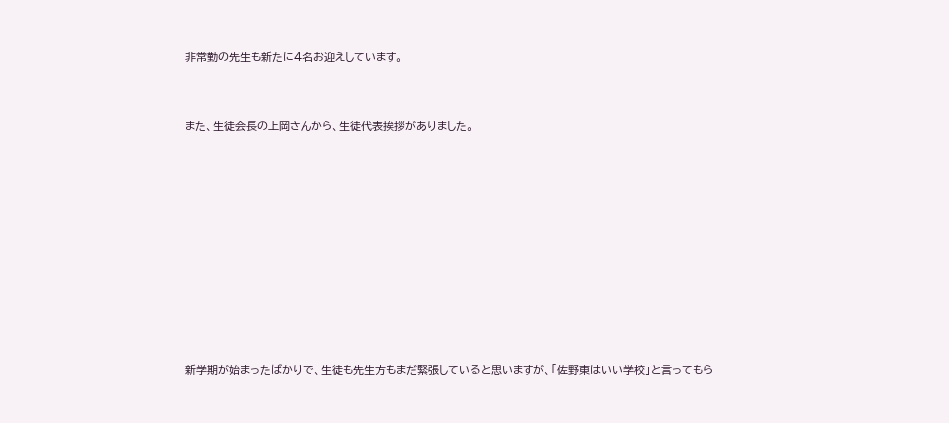非常勤の先生も新たに4名お迎えしています。



また、生徒会長の上岡さんから、生徒代表挨拶がありました。













新学期が始まったばかりで、生徒も先生方もまだ緊張していると思いますが、「佐野東はいい学校」と言ってもら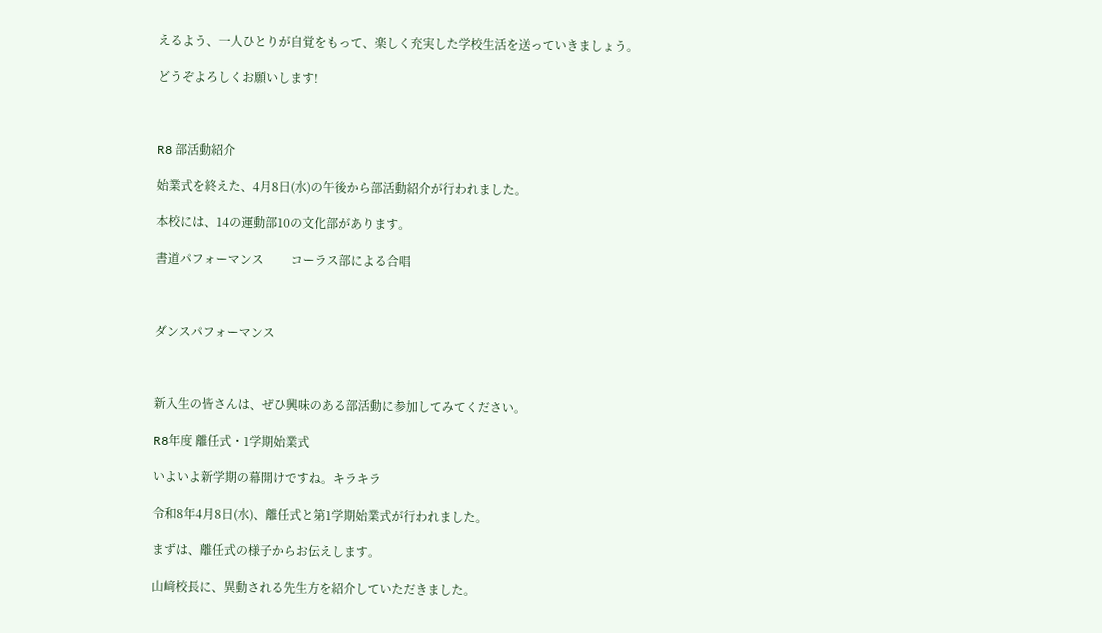えるよう、一人ひとりが自覚をもって、楽しく充実した学校生活を送っていきましょう。

どうぞよろしくお願いします!



R8 部活動紹介

始業式を終えた、4月8日(水)の午後から部活動紹介が行われました。

本校には、14の運動部10の文化部があります。

書道パフォーマンス         コーラス部による合唱



ダンスパフォーマンス



新入生の皆さんは、ぜひ興味のある部活動に参加してみてください。

R8年度 離任式・1学期始業式

いよいよ新学期の幕開けですね。キラキラ

令和8年4月8日(水)、離任式と第1学期始業式が行われました。

まずは、離任式の様子からお伝えします。

山﨑校長に、異動される先生方を紹介していただきました。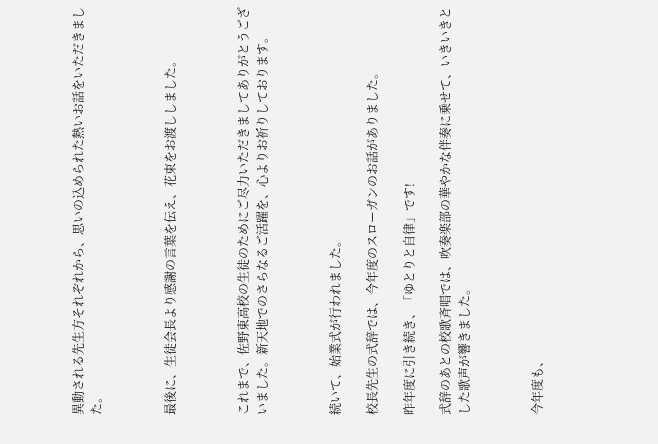異動される先生方それぞれから、思いの込められた熱いお話をいただきました。



最後に、生徒会長より感謝の言葉を伝え、花束をお渡ししました。



これまで、佐野東高校の生徒のためにご尽力いただきましてありがとうございました。新天地でのさらなるご活躍を、心よりお祈りしております。



続いて、始業式が行われました。

校長先生の式辞では、今年度のスローガンのお話がありました。

昨年度に引き続き、「ゆとりと自律」です!

式辞のあとの校歌斉唱では、吹奏楽部の華やかな伴奏に乗せて、いきいきとした歌声が響きました。



今年度も、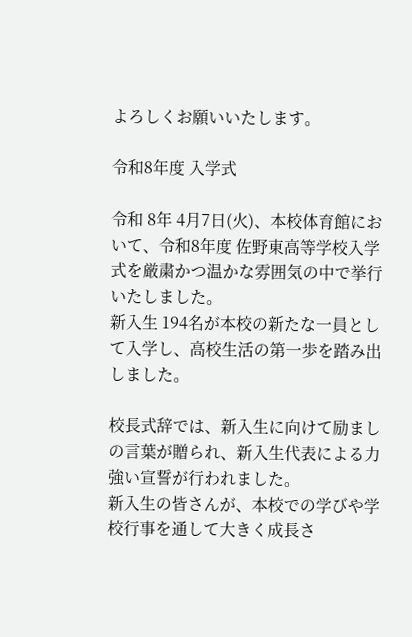よろしくお願いいたします。

令和8年度 入学式

令和 8年 4月7日(火)、本校体育館において、令和8年度 佐野東高等学校入学式を厳粛かつ温かな雰囲気の中で挙行いたしました。
新入生 194名が本校の新たな一員として入学し、高校生活の第一歩を踏み出しました。

校長式辞では、新入生に向けて励ましの言葉が贈られ、新入生代表による力強い宣誓が行われました。
新入生の皆さんが、本校での学びや学校行事を通して大きく成長さ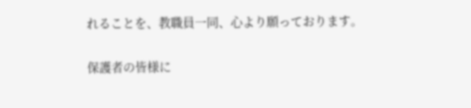れることを、教職員一同、心より願っております。

保護者の皆様に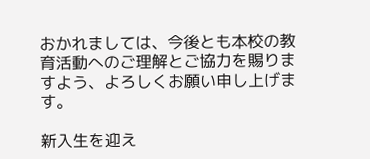おかれましては、今後とも本校の教育活動へのご理解とご協力を賜りますよう、よろしくお願い申し上げます。

新入生を迎え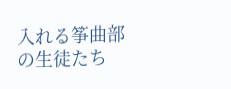入れる筝曲部の生徒たち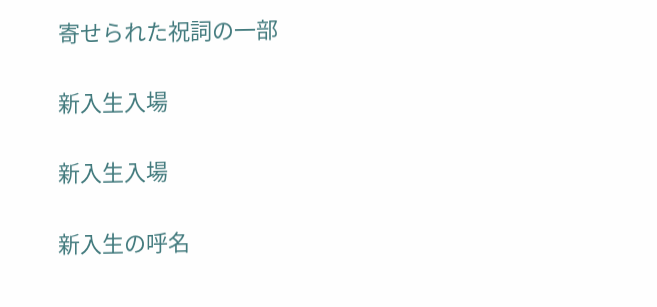寄せられた祝詞の一部

新入生入場

新入生入場

新入生の呼名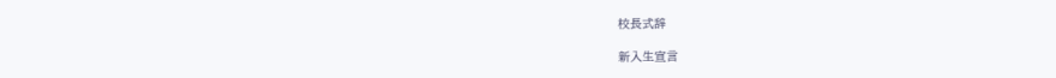校長式辞

新入生宣言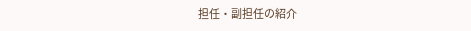担任・副担任の紹介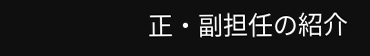正・副担任の紹介